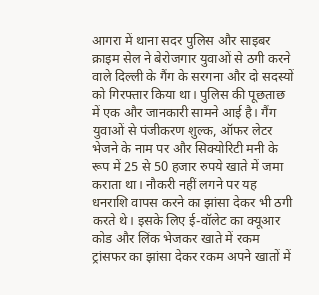आगरा में थाना सदर पुलिस और साइबर क्राइम सेल ने बेरोजगार युवाओं से ठगी करने वाले दिल्ली के गैंग के सरगना और दो सदस्यों को गिरफ्तार किया था। पुलिस की पूछताछ में एक और जानकारी सामने आई है। गैंग युवाओं से पंजीकरण शुल्क, ऑफर लेटर भेजने के नाम पर और सिक्योरिटी मनी के रूप में 25 से 50 हजार रुपये खाते में जमा कराता था। नौकरी नहीं लगने पर यह धनराशि वापस करने का झांसा देकर भी ठगी करते थे। इसके लिए ई-वॉलेट का क्यूआर कोड और लिंक भेजकर खाते में रकम ट्रांसफर का झांसा देकर रकम अपने खातों में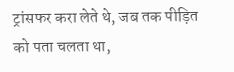ट्रांसफर करा लेते थे, जब तक पीड़ित को पता चलता था,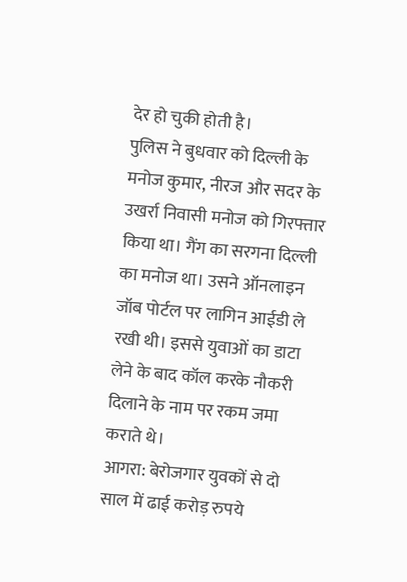देर हो चुकी होती है।
पुलिस ने बुधवार को दिल्ली के मनोज कुमार, नीरज और सदर के उखर्रा निवासी मनोज को गिरफ्तार किया था। गैंग का सरगना दिल्ली का मनोज था। उसने ऑनलाइन जॉब पोर्टल पर लागिन आईडी ले रखी थी। इससे युवाओं का डाटा लेने के बाद कॉल करके नौकरी दिलाने के नाम पर रकम जमा कराते थे।
आगरा: बेरोजगार युवकों से दो साल में ढाई करोड़ रुपये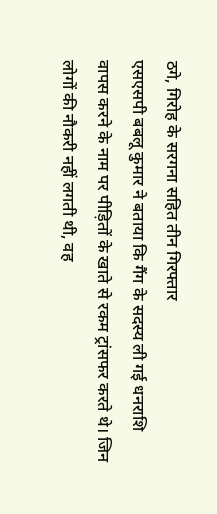ठगे, गिरोह के सरगना सहित तीन गिरफ्तार
एसएसपी बबलू कुमार ने बताया कि गैंग के सदस्य ली गई धनराशि वापस करने के नाम पर पीड़ितों के खाते से रकम ट्रांसफर करते थे। जिन लोगों की नौकरी नहीं लगती थी, वह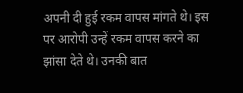अपनी दी हुई रकम वापस मांगते थे। इस पर आरोपी उन्हें रकम वापस करने का झांसा देते थे। उनकी बात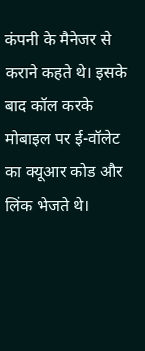कंपनी के मैनेजर से कराने कहते थे। इसके बाद कॉल करके मोबाइल पर ई-वॉलेट का क्यूआर कोड और लिंक भेजते थे।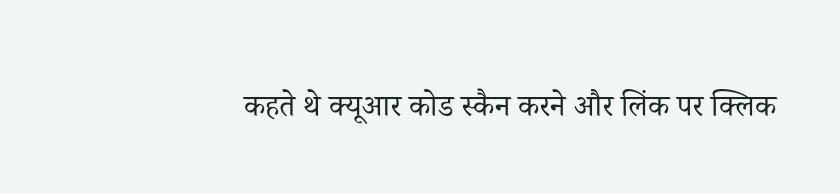कहते थे क्यूआर कोड स्कैन करने और लिंक पर क्लिक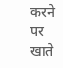करने पर खाते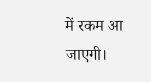में रकम आ जाएगी।